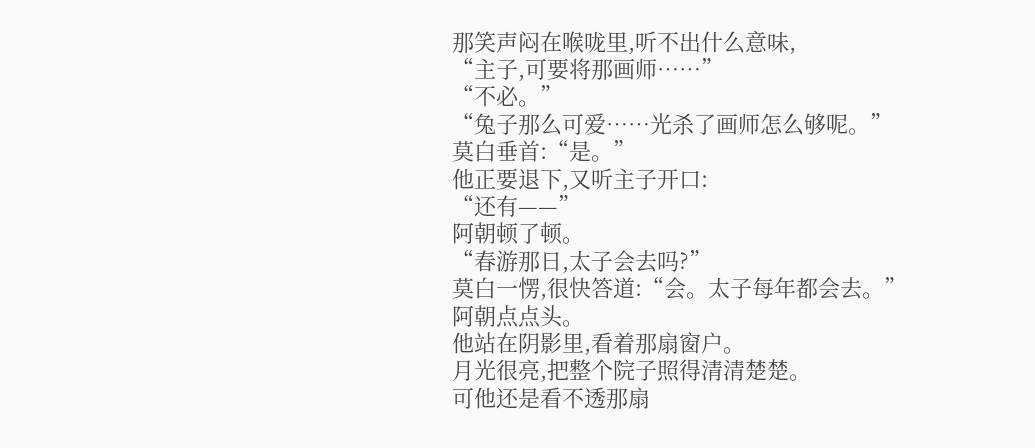那笑声闷在喉咙里,听不出什么意味,
“主子,可要将那画师……”
“不必。”
“兔子那么可爱……光杀了画师怎么够呢。”
莫白垂首:“是。”
他正要退下,又听主子开口:
“还有——”
阿朝顿了顿。
“春游那日,太子会去吗?”
莫白一愣,很快答道:“会。太子每年都会去。”
阿朝点点头。
他站在阴影里,看着那扇窗户。
月光很亮,把整个院子照得清清楚楚。
可他还是看不透那扇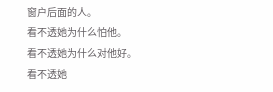窗户后面的人。
看不透她为什么怕他。
看不透她为什么对他好。
看不透她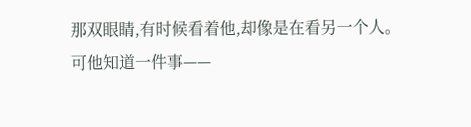那双眼睛,有时候看着他,却像是在看另一个人。
可他知道一件事——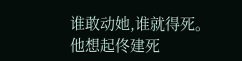谁敢动她,谁就得死。
他想起佟建死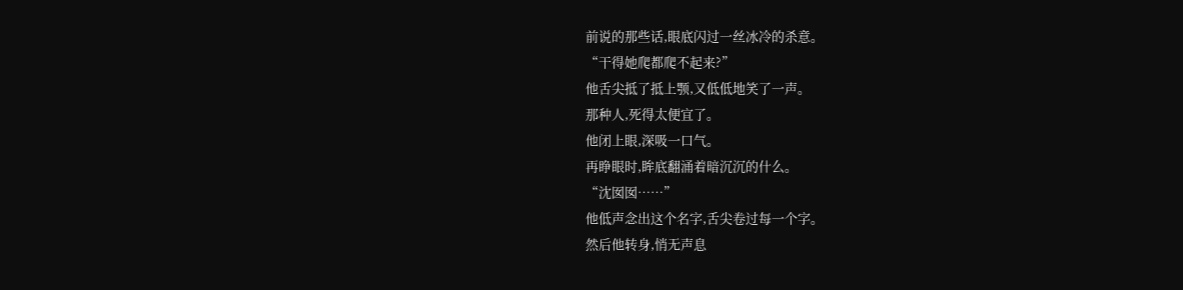前说的那些话,眼底闪过一丝冰冷的杀意。
“干得她爬都爬不起来?”
他舌尖抵了抵上颚,又低低地笑了一声。
那种人,死得太便宜了。
他闭上眼,深吸一口气。
再睁眼时,眸底翻涌着暗沉沉的什么。
“沈囡囡……”
他低声念出这个名字,舌尖卷过每一个字。
然后他转身,悄无声息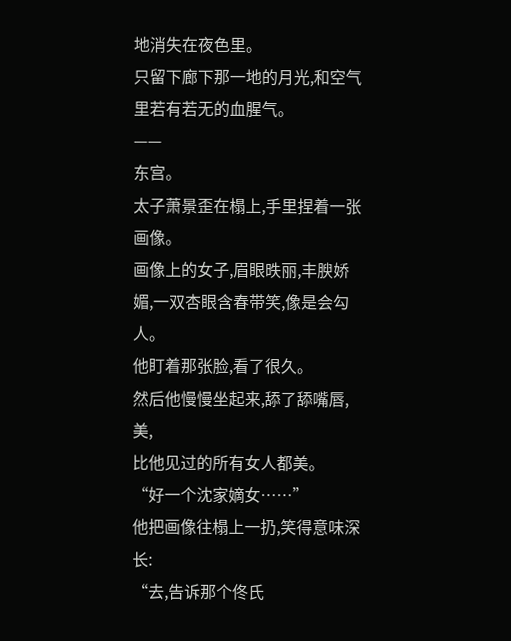地消失在夜色里。
只留下廊下那一地的月光,和空气里若有若无的血腥气。
——
东宫。
太子萧景歪在榻上,手里捏着一张画像。
画像上的女子,眉眼昳丽,丰腴娇媚,一双杏眼含春带笑,像是会勾人。
他盯着那张脸,看了很久。
然后他慢慢坐起来,舔了舔嘴唇,
美,
比他见过的所有女人都美。
“好一个沈家嫡女……”
他把画像往榻上一扔,笑得意味深长:
“去,告诉那个佟氏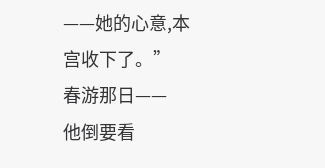——她的心意,本宫收下了。”
春游那日——
他倒要看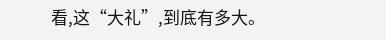看,这“大礼”,到底有多大。